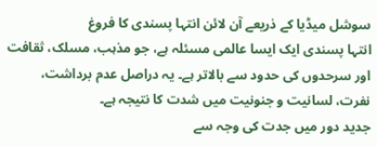سوشل میڈیا کے ذریعے آن لائن انتہا پسندی کا فروغ
انتہا پسندی ایک ایسا عالمی مسئلہ ہے، جو مذہب، مسلک، ثقافت اور سرحدوں کی حدود سے بالاتر ہے۔ یہ دراصل عدم برداشت، نفرت، لسانیت و جنونیت میں شدت کا نتیجہ ہے۔
جدید دور میں جدت کی وجہ سے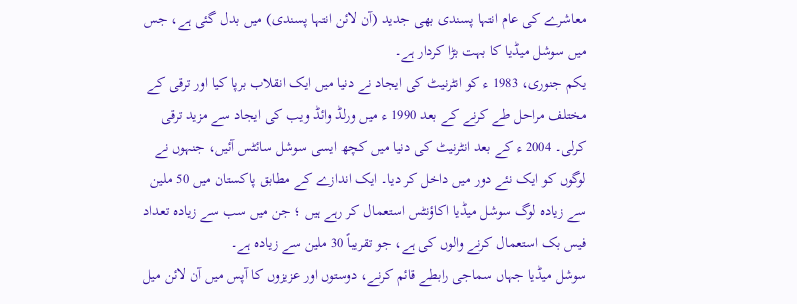معاشرے کی عام انتہا پسندی بھی جدید (آن لائن انتہا پسندی) میں بدل گئی ہے، جس میں سوشل میڈیا کا بہت بڑا کردار ہے۔
یکم جنوری، 1983 ء کو انٹرنیٹ کی ایجاد نے دنیا میں ایک انقلاب برپا کیا اور ترقی کے مختلف مراحل طے کرنے کے بعد 1990 ء میں ورلڈ وائڈ ویب کی ایجاد سے مزید ترقی کرلی۔ 2004 ء کے بعد انٹرنیٹ کی دنیا میں کچھ ایسی سوشل سائٹس آئیں، جنہوں نے لوگوں کو ایک نئے دور میں داخل کر دیا۔ ایک اندازے کے مطابق پاکستان میں 50 ملین سے زیادہ لوگ سوشل میڈیا اکاؤنٹس استعمال کر رہے ہیں ؛ جن میں سب سے زیادہ تعداد فیس بک استعمال کرنے والوں کی ہے، جو تقریباً 30 ملین سے زیادہ ہے۔
سوشل میڈیا جہاں سماجی رابطے قائم کرنے، دوستوں اور عزیزوں کا آپس میں آن لائن میل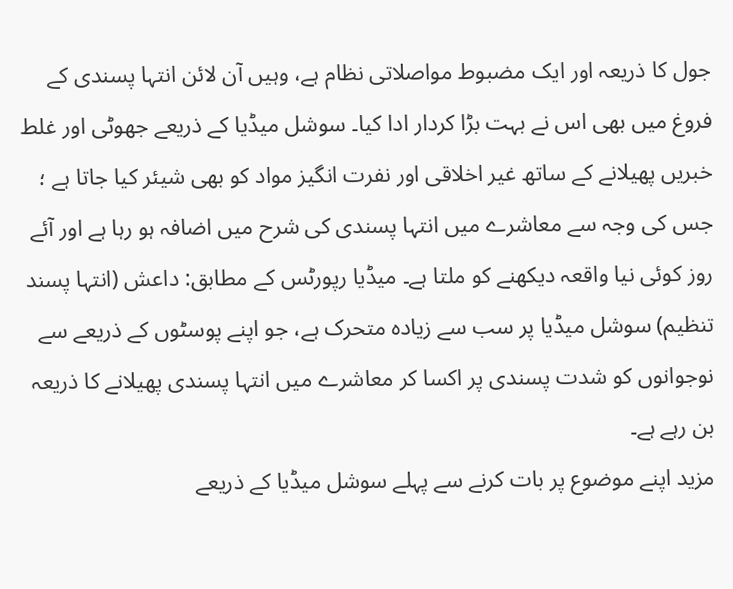جول کا ذریعہ اور ایک مضبوط مواصلاتی نظام ہے، وہیں آن لائن انتہا پسندی کے فروغ میں بھی اس نے بہت بڑا کردار ادا کیا۔ سوشل میڈیا کے ذریعے جھوٹی اور غلط خبریں پھیلانے کے ساتھ غیر اخلاقی اور نفرت انگیز مواد کو بھی شیئر کیا جاتا ہے ؛ جس کی وجہ سے معاشرے میں انتہا پسندی کی شرح میں اضافہ ہو رہا ہے اور آئے روز کوئی نیا واقعہ دیکھنے کو ملتا ہے۔ میڈیا رپورٹس کے مطابق: داعش (انتہا پسند تنظیم) سوشل میڈیا پر سب سے زیادہ متحرک ہے، جو اپنے پوسٹوں کے ذریعے سے نوجوانوں کو شدت پسندی پر اکسا کر معاشرے میں انتہا پسندی پھیلانے کا ذریعہ بن رہے ہے۔
مزید اپنے موضوع پر بات کرنے سے پہلے سوشل میڈیا کے ذریعے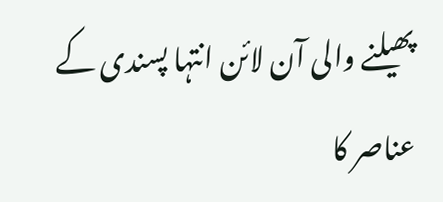پھیلنے والی آن لائن انتہا پسندی کے عناصر کا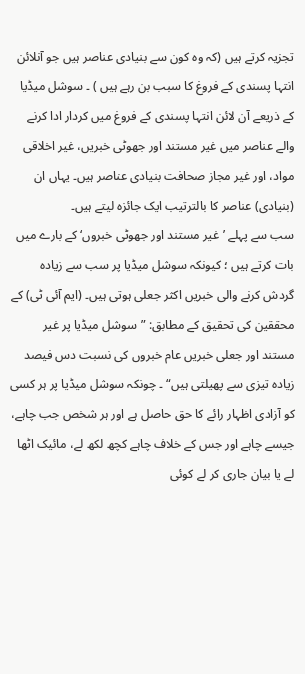تجزیہ کرتے ہیں (کہ وہ کون سے بنیادی عناصر ہیں جو آنلائن انتہا پسندی کے فروغ کا سبب بن رہے ہیں ) ۔ سوشل میڈیا کے ذریعے آن لائن انتہا پسندی کے فروغ میں کردار ادا کرنے والے عناصر میں غیر مستند اور جھوٹی خبریں، غیر اخلاقی مواد، اور غیر مجاز صحافت بنیادی عناصر ہیں۔ یہاں ان (بنیادی) عناصر کا بالترتیب ایک جائزہ لیتے ہیں۔
سب سے پہلے ’غیر مستند اور جھوٹی خبروں‘ کے بارے میں بات کرتے ہیں ؛ کیونکہ سوشل میڈیا پر سب سے زیادہ گردش کرنے والی خبریں اکثر جعلی ہوتی ہیں۔ (ایم آئی ٹی) کے محققین کی تحقیق کے مطابق: ”سوشل میڈیا پر غیر مستند اور جعلی خبریں عام خبروں کی نسبت دس فیصد زیادہ تیزی سے پھیلتی ہیں“ ۔ چونکہ سوشل میڈیا پر ہر کسی کو آزادی اظہار رائے کا حق حاصل ہے اور ہر شخص جب چاہے، جیسے چاہے اور جس کے خلاف چاہے کچھ لکھ لے، مائیک اٹھا لے یا بیان جاری کر لے کوئی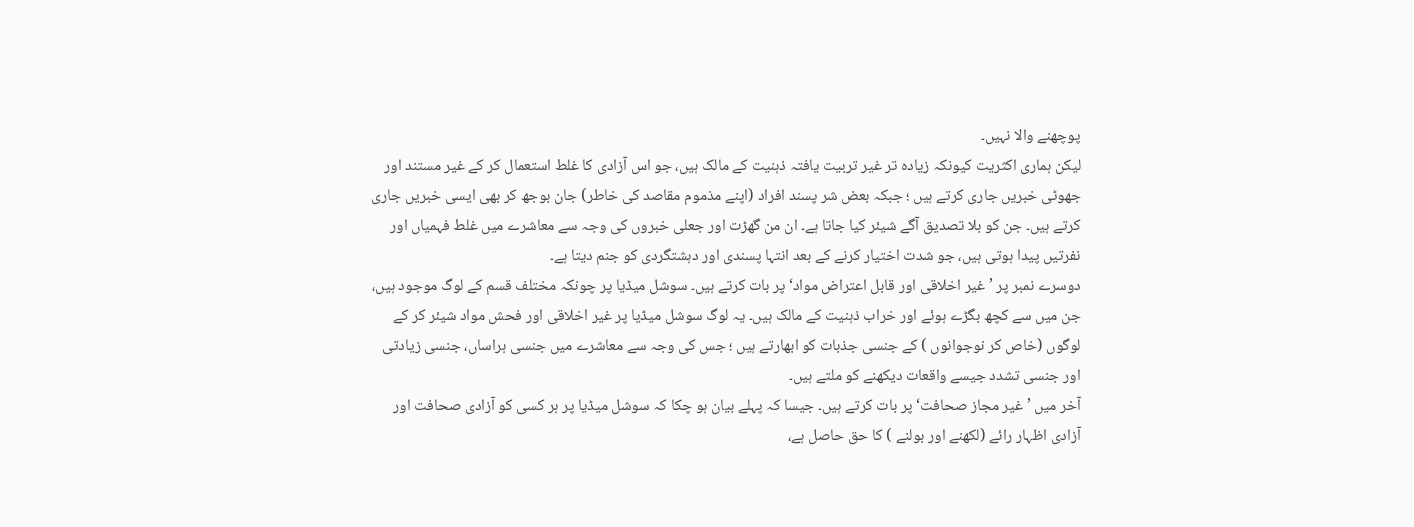پوچھنے والا نہیں۔
لیکن ہماری اکثریت کیونکہ زیادہ تر غیر تربیت یافتہ ذہنیت کے مالک ہیں، جو اس آزادی کا غلط استعمال کر کے غیر مستند اور جھوٹی خبریں جاری کرتے ہیں ؛ جبکہ بعض شر پسند افراد (اپنے مذموم مقاصد کی خاطر) جان بوجھ کر بھی ایسی خبریں جاری کرتے ہیں۔ جن کو بلا تصدیق آگے شیئر کیا جاتا ہے۔ ان من گھڑت اور جعلی خبروں کی وجہ سے معاشرے میں غلط فہمیاں اور نفرتیں پیدا ہوتی ہیں، جو شدت اختیار کرنے کے بعد انتہا پسندی اور دہشتگردی کو جنم دیتا ہے۔
دوسرے نمبر پر ’غیر اخلاقی اور قابل اعتراض مواد‘ پر بات کرتے ہیں۔ سوشل میڈیا پر چونکہ مختلف قسم کے لوگ موجود ہیں، جن میں سے کچھ بگڑے ہوئے اور خراب ذہنیت کے مالک ہیں۔ یہ لوگ سوشل میڈیا پر غیر اخلاقی اور فحش مواد شیئر کر کے لوگوں (خاص کر نوجوانوں ) کے جنسی جذبات کو ابھارتے ہیں ؛ جس کی وجہ سے معاشرے میں جنسی ہراساں، جنسی زیادتی اور جنسی تشدد جیسے واقعات دیکھنے کو ملتے ہیں۔
آخر میں ’غیر مجاز صحافت‘ پر بات کرتے ہیں۔ جیسا کہ پہلے بیان ہو چکا کہ سوشل میڈیا پر ہر کسی کو آزادی صحافت اور آزادی اظہار رائے (لکھنے اور بولنے ) کا حق حاصل ہے،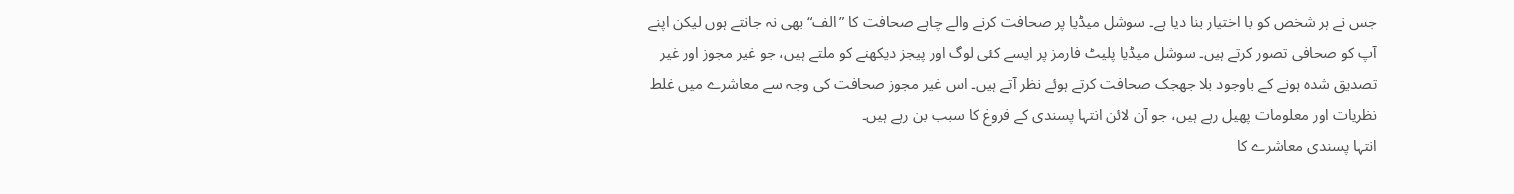جس نے ہر شخص کو با اختیار بنا دیا ہے۔ سوشل میڈیا پر صحافت کرنے والے چاہے صحافت کا ”الف“ بھی نہ جانتے ہوں لیکن اپنے آپ کو صحافی تصور کرتے ہیں۔ سوشل میڈیا پلیٹ فارمز پر ایسے کئی لوگ اور پیجز دیکھنے کو ملتے ہیں، جو غیر مجوز اور غیر تصدیق شدہ ہونے کے باوجود بلا جھجک صحافت کرتے ہوئے نظر آتے ہیں۔ اس غیر مجوز صحافت کی وجہ سے معاشرے میں غلط نظریات اور معلومات پھیل رہے ہیں، جو آن لائن انتہا پسندی کے فروغ کا سبب بن رہے ہیں۔
انتہا پسندی معاشرے کا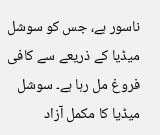ناسور ہے، جس کو سوشل میڈیا کے ذریعے سے کافی فروغ مل رہا ہے۔ سوشل میڈیا کا مکمل آزاد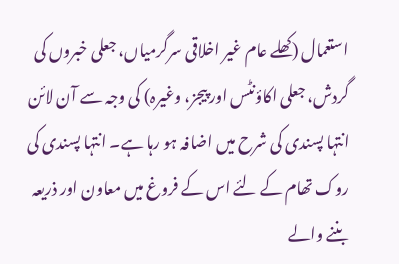استعمال (کھلے عام غیر اخلاقی سرگرمیاں، جعلی خبروں کی گردش، جعلی اکاؤنٹس اور پیجز، وغیرہ) کی وجہ سے آن لائن انتہا پسندی کی شرح میں اضافہ ہو رہا ہے۔ انتہا پسندی کی روک تھام کے لئے اس کے فروغ میں معاون اور ذریعہ بننے والے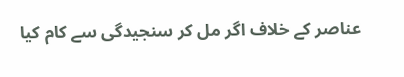عناصر کے خلاف اگر مل کر سنجیدگی سے کام کیا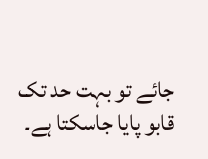جائے تو بہت حد تک قابو پایا جاسکتا ہے۔